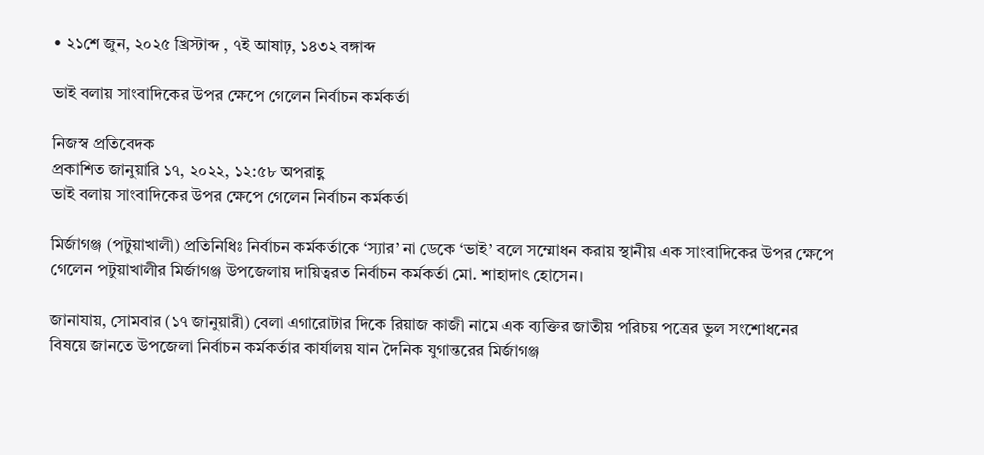• ২১শে জুন, ২০২৫ খ্রিস্টাব্দ , ৭ই আষাঢ়, ১৪৩২ বঙ্গাব্দ

ভাই বলায় সাংবাদিকের উপর ক্ষেপে গেলেন নির্বাচন কর্মকর্তা

নিজস্ব প্রতিবেদক
প্রকাশিত জানুয়ারি ১৭, ২০২২, ১২:৫৮ অপরাহ্ণ
ভাই বলায় সাংবাদিকের উপর ক্ষেপে গেলেন নির্বাচন কর্মকর্তা

মির্জাগঞ্জ (পটুয়াখালী) প্রতিনিধিঃ নির্বাচন কর্মকর্তাকে ‘স্যার’ না ডেকে ‘ভাই’ বলে সম্মোধন করায় স্থানীয় এক সাংবাদিকের উপর ক্ষেপে গেলেন পটুয়াখালীর মির্জাগঞ্জ উপজেলায় দায়িত্বরত নির্বাচন কর্মকর্তা মো. শাহাদাৎ হোসেন।

জানাযায়, সোমবার (১৭ জানুয়ারী) বেলা এগারোটার দিকে রিয়াজ কাজী নামে এক ব্যক্তির জাতীয় পরিচয় পত্রের ভুল সংশোধনের বিষয়ে জানতে উপজেলা নির্বাচন কর্মকর্তার কার্যালয় যান দৈনিক যুগান্তরের মির্জাগঞ্জ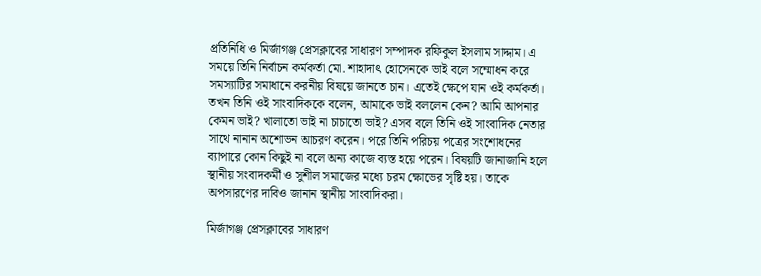প্রতিনিধি ও মির্জাগঞ্জ প্রেসক্লাবের সাধারণ সম্পাদক রফিকুল ইসলাম সাদ্দাম। এ সময়ে তিনি নির্বাচন কর্মকর্তা মো. শাহাদাৎ হোসেনকে ভাই বলে সম্মোধন করে সমস্যাটির সমাধানে করনীয় বিষয়ে জানতে চান। এতেই ক্ষেপে যান ওই কর্মকর্তা। তখন তিনি ওই সাংবাদিককে বলেন, আমাকে ভাই বললেন কেন? আমি আপনার কেমন ভাই? খালাতো ভাই না চাচাতো ভাই? এসব বলে তিনি ওই সাংবাদিক নেতার সাথে নানান অশোভন আচরণ করেন। পরে তিনি পরিচয় পত্রের সংশোধনের ব্যাপারে কোন কিছুই না বলে অন্য কাজে ব্যস্ত হয়ে পরেন। বিষয়টি জানাজানি হলে স্থানীয় সংবাদকর্মী ও সুশীল সমাজের মধ্যে চরম ক্ষোভের সৃষ্টি হয়। তাকে অপসারণের দাবিও জানান স্থানীয় সাংবাদিকরা।

মির্জাগঞ্জ প্রেসক্লাবের সাধারণ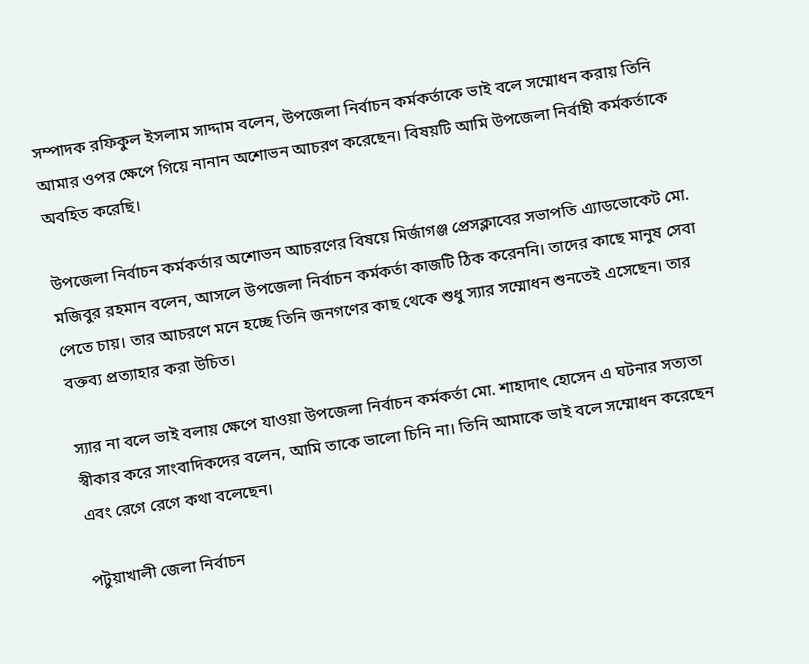সম্পাদক রফিকুল ইসলাম সাদ্দাম বলেন, উপজেলা নির্বাচন কর্মকর্তাকে ভাই বলে সম্মোধন করায় তিনি আমার ওপর ক্ষেপে গিয়ে নানান অশোভন আচরণ করেছেন। বিষয়টি আমি উপজেলা নির্বাহী কর্মকর্তাকে অবহিত করেছি।

উপজেলা নির্বাচন কর্মকর্তার অশোভন আচরণের বিষয়ে মির্জাগঞ্জ প্রেসক্লাবের সভাপতি এ্যাডভোকেট মো. মজিবুর রহমান বলেন, আসলে উপজেলা নির্বাচন কর্মকর্তা কাজটি ঠিক করেননি। তাদের কাছে মানুষ সেবা পেতে চায়। তার আচরণে মনে হচ্ছে তিনি জনগণের কাছ থেকে শুধু স্যার সম্মোধন শুনতেই এসেছেন। তার বক্তব্য প্রত্যাহার করা উচিত।

স্যার না বলে ভাই বলায় ক্ষেপে যাওয়া উপজেলা নির্বাচন কর্মকর্তা মো. শাহাদাৎ হোসেন এ ঘটনার সত্যতা স্বীকার করে সাংবাদিকদের বলেন, আমি তাকে ভালো চিনি না। তিনি আমাকে ভাই বলে সম্মোধন করেছেন এবং রেগে রেগে কথা বলেছেন।

পটুয়াখালী জেলা নির্বাচন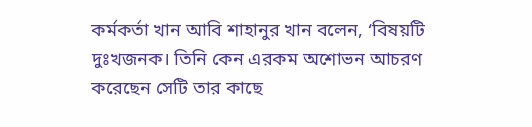কর্মকর্তা খান আবি শাহানুর খান বলেন, ‘বিষয়টি দুঃখজনক। তিনি কেন এরকম অশোভন আচরণ করেছেন সেটি তার কাছে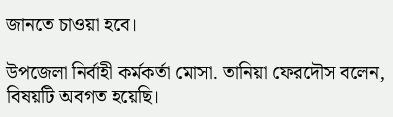জানতে চাওয়া হবে।

উপজেলা নির্বাহী কর্মকর্তা মোসা. তানিয়া ফেরদৌস বলেন, বিষয়টি অবগত হয়েছি।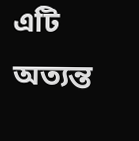এটি অত্যন্ত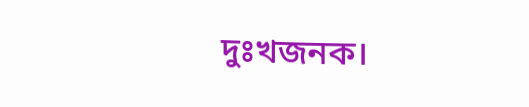দুঃখজনক।